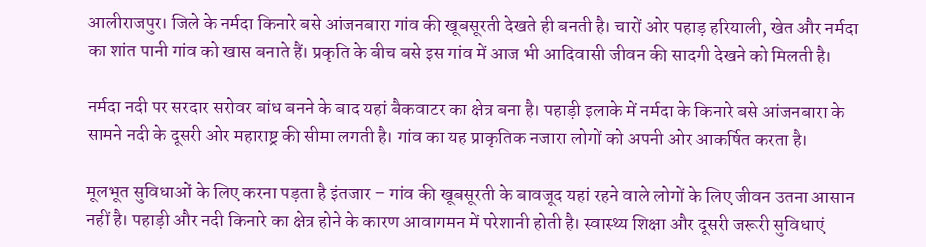आलीराजपुर। जिले के नर्मदा किनारे बसे आंजनबारा गांव की खूबसूरती देखते ही बनती है। चारों ओर पहाड़ हरियाली, खेत और नर्मदा का शांत पानी गांव को खास बनाते हैं। प्रकृति के बीच बसे इस गांव में आज भी आदिवासी जीवन की सादगी देखने को मिलती है।

नर्मदा नदी पर सरदार सरोवर बांध बनने के बाद यहां बैकवाटर का क्षेत्र बना है। पहाड़ी इलाके में नर्मदा के किनारे बसे आंजनबारा के सामने नदी के दूसरी ओर महाराष्ट्र की सीमा लगती है। गांव का यह प्राकृतिक नजारा लोगों को अपनी ओर आकर्षित करता है।

मूलभूत सुविधाओं के लिए करना पड़ता है इंतजार – गांव की खूबसूरती के बावजूद यहां रहने वाले लोगों के लिए जीवन उतना आसान नहीं है। पहाड़ी और नदी किनारे का क्षेत्र होने के कारण आवागमन में परेशानी होती है। स्वास्थ्य शिक्षा और दूसरी जरूरी सुविधाएं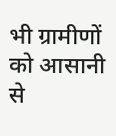भी ग्रामीणों को आसानी से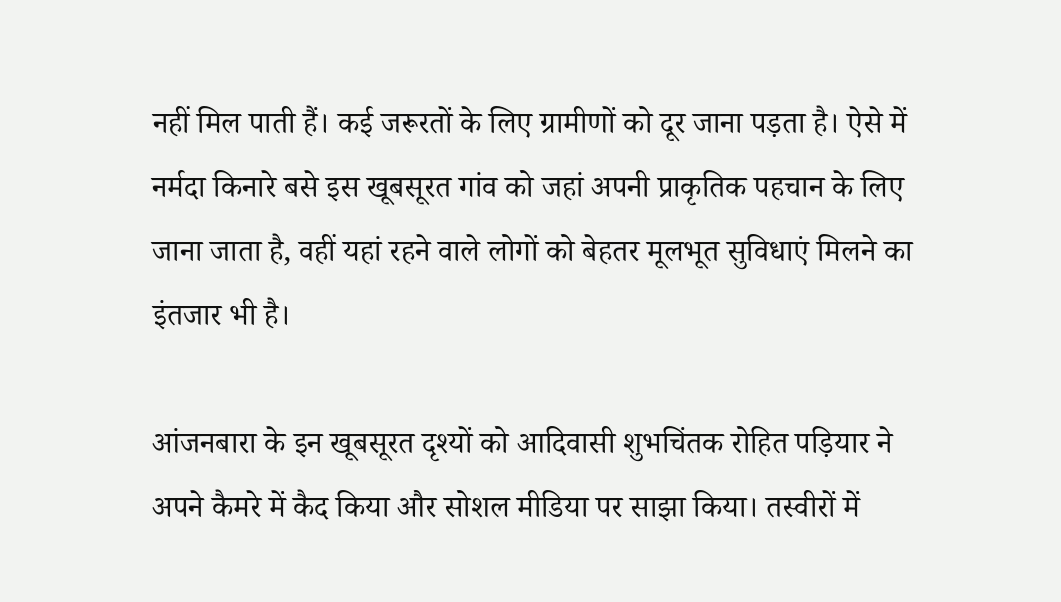नहीं मिल पाती हैं। कई जरूरतों के लिए ग्रामीणों को दूर जाना पड़ता है। ऐसे में नर्मदा किनारे बसे इस खूबसूरत गांव को जहां अपनी प्राकृतिक पहचान के लिए जाना जाता है, वहीं यहां रहने वाले लोगों को बेहतर मूलभूत सुविधाएं मिलने का इंतजार भी है।

आंजनबारा के इन खूबसूरत दृश्यों को आदिवासी शुभचिंतक रोहित पड़ियार ने अपने कैमरे में कैद किया और सोशल मीडिया पर साझा किया। तस्वीरों में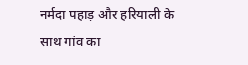नर्मदा पहाड़ और हरियाली के साथ गांव का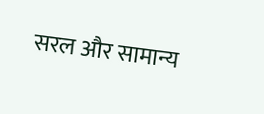सरल और सामान्य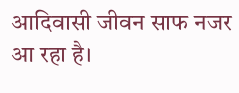आदिवासी जीवन साफ नजर आ रहा है।